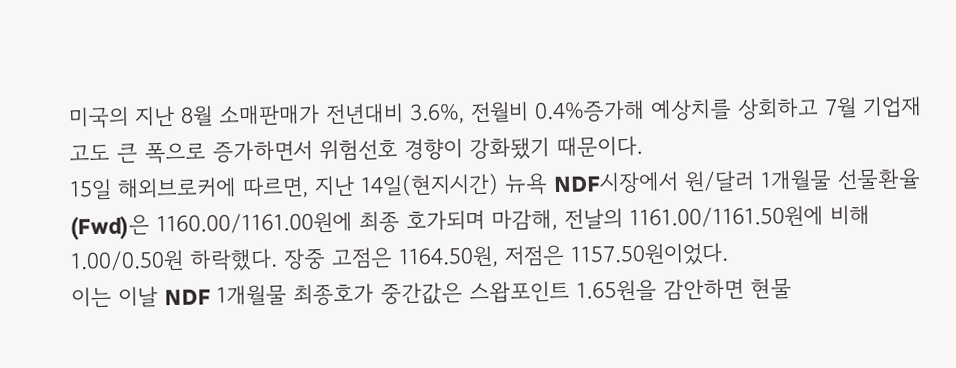미국의 지난 8월 소매판매가 전년대비 3.6%, 전월비 0.4%증가해 예상치를 상회하고 7월 기업재고도 큰 폭으로 증가하면서 위험선호 경향이 강화됐기 때문이다.
15일 해외브로커에 따르면, 지난 14일(현지시간) 뉴욕 NDF시장에서 원/달러 1개월물 선물환율(Fwd)은 1160.00/1161.00원에 최종 호가되며 마감해, 전날의 1161.00/1161.50원에 비해 1.00/0.50원 하락했다. 장중 고점은 1164.50원, 저점은 1157.50원이었다.
이는 이날 NDF 1개월물 최종호가 중간값은 스왑포인트 1.65원을 감안하면 현물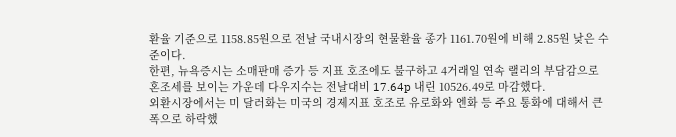환율 기준으로 1158.85원으로 전날 국내시장의 현물환율 종가 1161.70원에 비해 2.85원 낮은 수준이다.
한편, 뉴욕증시는 소매판매 증가 등 지표 호조에도 불구하고 4거래일 연속 랠리의 부담감으로 혼조세를 보이는 가운데 다우지수는 전날대비 17.64p 내린 10526.49로 마감했다.
외환시장에서는 미 달러화는 미국의 경제지표 호조로 유로화와 엔화 등 주요 통화에 대해서 큰 폭으로 하락했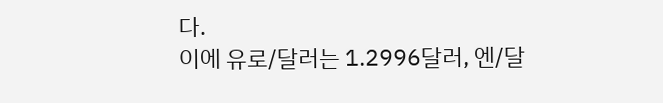다.
이에 유로/달러는 1.2996달러, 엔/달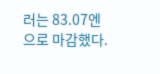러는 83.07엔으로 마감했다.